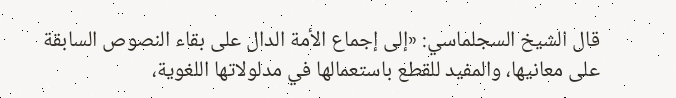قال الشيخ السجلماسي: «إلى إجماع الأمة الدال على بقاء النصوص السابقة على معانيها، والمفيد للقطع باستعمالها في مدلولاتها اللغوية،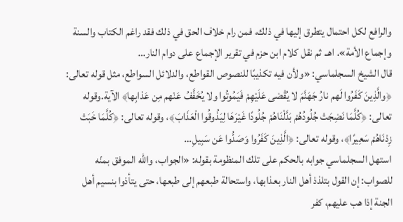والرافع لكل احتمال يتطرق إليها في ذلك، فمن رام خلاف الحق في ذلك فقد راغم الكتاب والسنة وإجماع الأمة». اهـ. ثم نقل كلام ابن حزم في تقرير الإجماع على دوام النار…
قال الشيخ السجلماسي: «ولأن فيه تكذيبًا للنصوص القواطع، والدلائل السواطع، مثل قوله تعالى: ﴿والَّذِينَ كَفَرُوا لَهم نارُ جَهَنَّمَ لا يُقْضى عَلَيْهِمْ فَيَمُوتُوا ولا يُخَفَّفُ عَنْهم مِن عَذابِها﴾ الآية.وقوله تعالى: ﴿كُلَّمَا نَضِجَتْ جُلُودُهُمْ بَدَّلْنَاهُمْ جُلُودًا غَيْرَهَا لِيَذُوقُوا الْعَذَابَ﴾، وقوله تعالى: ﴿كُلَّمَا خَبَتْ زِدْنَاهُمْ سَعِيرًا﴾، وقوله تعالى: ﴿الَّذِينَ كَفَرُوا وَصَدُّوا عَن سَبِيلِ…
استهل السجلماسي جوابه بالحكم على تلك المنظومة بقوله: «الجواب، والله الموفق بمنّه للصواب: إن القول بتلذذ أهل النار بعذابها، واستحالة طبعهم إلى طبعها، حتى يتأذوا بنسيم أهل الجنة إذا هب عليهم، كفر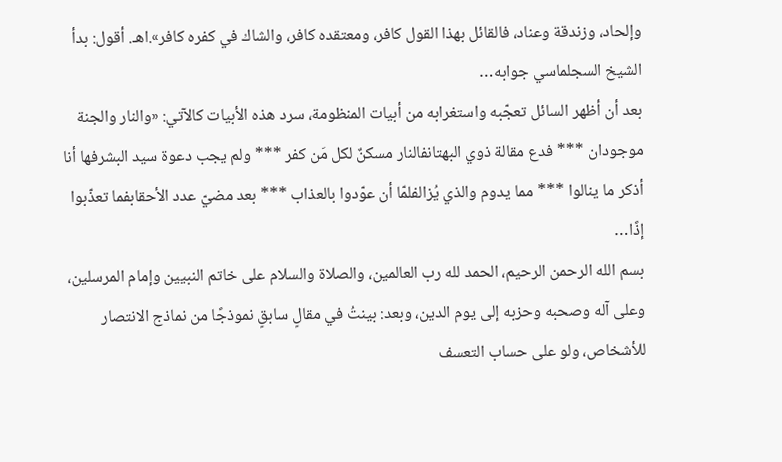وإلحاد، وزندقة وعناد، فالقائل بهذا القول كافر، ومعتقده كافر، والشاك في كفره كافر».اهـ. أقول: بدأ الشيخ السجلماسي جوابه…
بعد أن أظهر السائل تعجّبه واستغرابه من أبيات المنظومة، سرد هذه الأبيات كالآتي: «والنار والجنة موجودان *** فدع مقالة ذوي البهتانفالنار مسكنٌ لكل مَن كفر *** ولم يجب دعوة سيد البشرفها أنا أذكر ما ينالوا *** مما يدوم والذي يُزالفلمّا أن عوّدوا بالعذاب *** بعد مضيّ عدد الأحقابفما تعذّبوا إذًا…
بسم الله الرحمن الرحيم، الحمد لله رب العالمين، والصلاة والسلام على خاتم النبيين وإمام المرسلين، وعلى آله وصحبه وحزبه إلى يوم الدين، وبعد: بينتُ في مقالٍ سابقٍ نموذجًا من نماذج الانتصار للأشخاص، ولو على حساب التعسف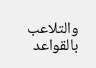والتلاعب بالقواعد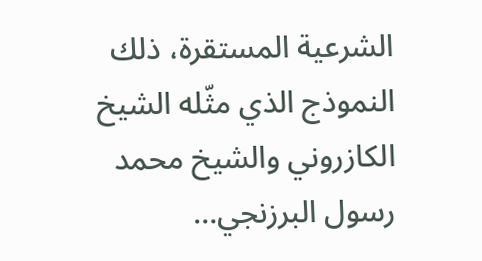الشرعية المستقرة، ذلك النموذج الذي مثّله الشيخ الكازروني والشيخ محمد رسول البرزنجي…